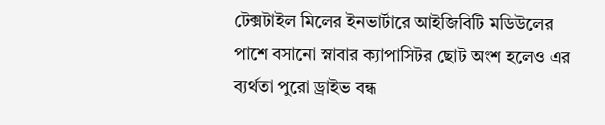টেক্সটাইল মিলের ইনভার্টারে আইজিবিটি মডিউলের পাশে বসানো স্নাবার ক্যাপাসিটর ছোট অংশ হলেও এর ব্যর্থতা পুরো ড্রাইভ বন্ধ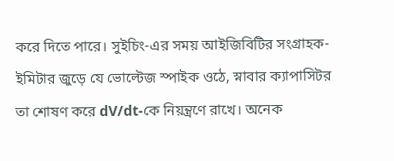করে দিতে পারে। সুইচিং-এর সময় আইজিবিটির সংগ্রাহক-ইমিটার জুড়ে যে ভোল্টেজ স্পাইক ওঠে, স্নাবার ক্যাপাসিটর তা শোষণ করে dV/dt-কে নিয়ন্ত্রণে রাখে। অনেক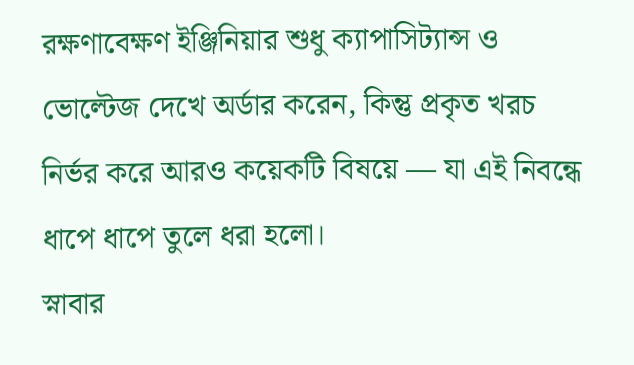রক্ষণাবেক্ষণ ইঞ্জিনিয়ার শুধু ক্যাপাসিট্যান্স ও ভোল্টেজ দেখে অর্ডার করেন, কিন্তু প্রকৃত খরচ নির্ভর করে আরও কয়েকটি বিষয়ে — যা এই নিবন্ধে ধাপে ধাপে তুলে ধরা হলো।
স্নাবার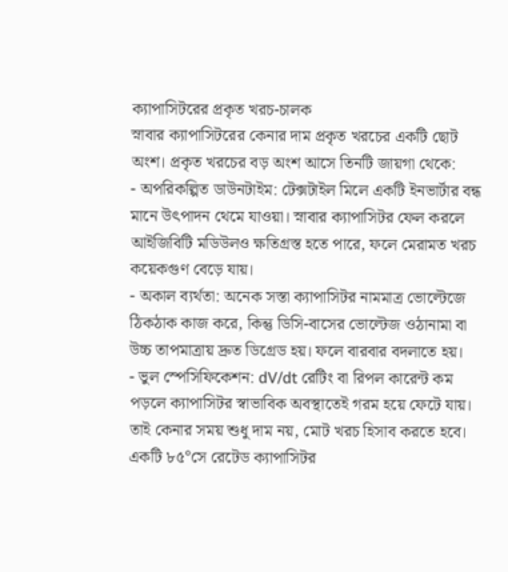ক্যাপাসিটরের প্রকৃত খরচ-চালক
স্নাবার ক্যাপাসিটরের কেনার দাম প্রকৃত খরচের একটি ছোট অংশ। প্রকৃত খরচের বড় অংশ আসে তিনটি জায়গা থেকে:
- অপরিকল্পিত ডাউনটাইম: টেক্সটাইল মিলে একটি ইনভার্টার বন্ধ মানে উৎপাদন থেমে যাওয়া। স্নাবার ক্যাপাসিটর ফেল করলে আইজিবিটি মডিউলও ক্ষতিগ্রস্ত হতে পারে, ফলে মেরামত খরচ কয়েকগুণ বেড়ে যায়।
- অকাল ব্যর্থতা: অনেক সস্তা ক্যাপাসিটর নামমাত্র ভোল্টেজে ঠিকঠাক কাজ করে, কিন্তু ডিসি-বাসের ভোল্টেজ ওঠানামা বা উচ্চ তাপমাত্রায় দ্রুত ডিগ্রেড হয়। ফলে বারবার বদলাতে হয়।
- ভুল স্পেসিফিকেশন: dV/dt রেটিং বা রিপল কারেন্ট কম পড়লে ক্যাপাসিটর স্বাভাবিক অবস্থাতেই গরম হয়ে ফেটে যায়।
তাই কেনার সময় শুধু দাম নয়, মোট খরচ হিসাব করতে হবে। একটি ৮৫°সে রেটেড ক্যাপাসিটর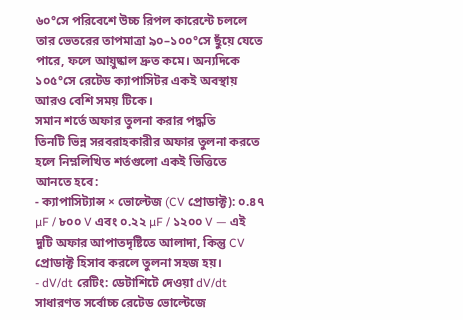৬০°সে পরিবেশে উচ্চ রিপল কারেন্টে চললে তার ভেতরের তাপমাত্রা ৯০–১০০°সে ছুঁয়ে যেতে পারে, ফলে আয়ুষ্কাল দ্রুত কমে। অন্যদিকে ১০৫°সে রেটেড ক্যাপাসিটর একই অবস্থায় আরও বেশি সময় টিকে।
সমান শর্তে অফার তুলনা করার পদ্ধতি
তিনটি ভিন্ন সরবরাহকারীর অফার তুলনা করতে হলে নিম্নলিখিত শর্তগুলো একই ভিত্তিতে আনতে হবে:
- ক্যাপাসিট্যান্স × ভোল্টেজ (CV প্রোডাক্ট): ০.৪৭ µF / ৮০০ V এবং ০.২২ µF / ১২০০ V — এই দুটি অফার আপাতদৃষ্টিতে আলাদা, কিন্তু CV প্রোডাক্ট হিসাব করলে তুলনা সহজ হয়।
- dV/dt রেটিং: ডেটাশিটে দেওয়া dV/dt সাধারণত সর্বোচ্চ রেটেড ভোল্টেজে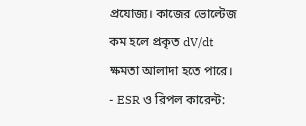প্রযোজ্য। কাজের ভোল্টেজ কম হলে প্রকৃত dV/dt ক্ষমতা আলাদা হতে পারে।
- ESR ও রিপল কারেন্ট: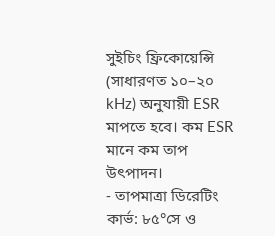সুইচিং ফ্রিকোয়েন্সি (সাধারণত ১০–২০ kHz) অনুযায়ী ESR মাপতে হবে। কম ESR মানে কম তাপ উৎপাদন।
- তাপমাত্রা ডিরেটিং কার্ভ: ৮৫°সে ও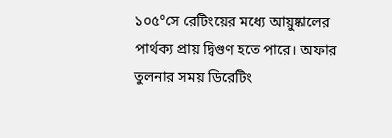১০৫°সে রেটিংয়ের মধ্যে আয়ুষ্কালের পার্থক্য প্রায় দ্বিগুণ হতে পারে। অফার তুলনার সময় ডিরেটিং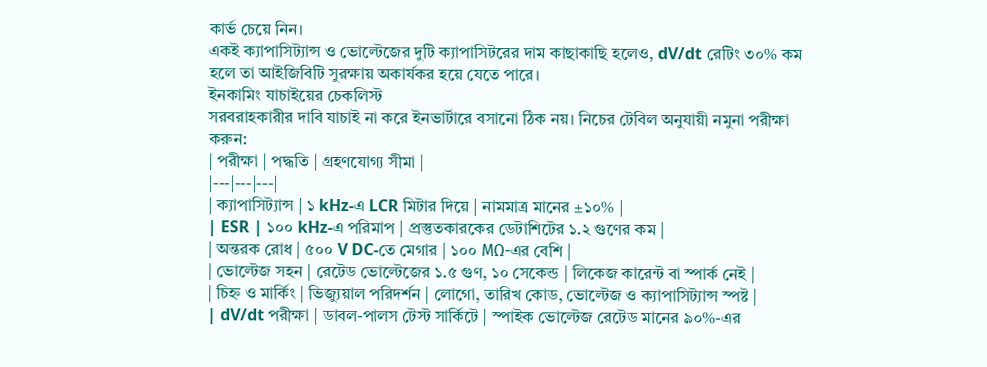কার্ভ চেয়ে নিন।
একই ক্যাপাসিট্যান্স ও ভোল্টেজের দুটি ক্যাপাসিটরের দাম কাছাকাছি হলেও, dV/dt রেটিং ৩০% কম হলে তা আইজিবিটি সুরক্ষায় অকার্যকর হয়ে যেতে পারে।
ইনকামিং যাচাইয়ের চেকলিস্ট
সরবরাহকারীর দাবি যাচাই না করে ইনভার্টারে বসানো ঠিক নয়। নিচের টেবিল অনুযায়ী নমুনা পরীক্ষা করুন:
| পরীক্ষা | পদ্ধতি | গ্রহণযোগ্য সীমা |
|---|---|---|
| ক্যাপাসিট্যান্স | ১ kHz-এ LCR মিটার দিয়ে | নামমাত্র মানের ±১০% |
| ESR | ১০০ kHz-এ পরিমাপ | প্রস্তুতকারকের ডেটাশিটের ১.২ গুণের কম |
| অন্তরক রোধ | ৫০০ V DC-তে মেগার | ১০০ MΩ-এর বেশি |
| ভোল্টেজ সহন | রেটেড ভোল্টেজের ১.৫ গুণ, ১০ সেকেন্ড | লিকেজ কারেন্ট বা স্পার্ক নেই |
| চিহ্ন ও মার্কিং | ভিজ্যুয়াল পরিদর্শন | লোগো, তারিখ কোড, ভোল্টেজ ও ক্যাপাসিট্যান্স স্পষ্ট |
| dV/dt পরীক্ষা | ডাবল-পালস টেস্ট সার্কিটে | স্পাইক ভোল্টেজ রেটেড মানের ৯০%-এর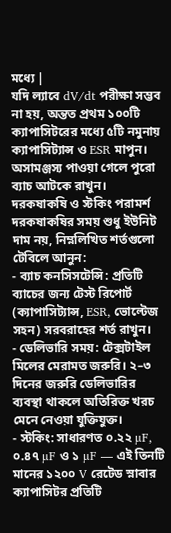মধ্যে |
যদি ল্যাবে dV/dt পরীক্ষা সম্ভব না হয়, অন্তত প্রথম ১০০টি ক্যাপাসিটরের মধ্যে ৫টি নমুনায় ক্যাপাসিট্যান্স ও ESR মাপুন। অসামঞ্জস্য পাওয়া গেলে পুরো ব্যাচ আটকে রাখুন।
দরকষাকষি ও স্টকিং পরামর্শ
দরকষাকষির সময় শুধু ইউনিট দাম নয়, নিম্নলিখিত শর্তগুলো টেবিলে আনুন:
- ব্যাচ কনসিসটেন্সি: প্রতিটি ব্যাচের জন্য টেস্ট রিপোর্ট (ক্যাপাসিট্যান্স, ESR, ভোল্টেজ সহন) সরবরাহের শর্ত রাখুন।
- ডেলিভারি সময়: টেক্সটাইল মিলের মেরামত জরুরি। ২–৩ দিনের জরুরি ডেলিভারির ব্যবস্থা থাকলে অতিরিক্ত খরচ মেনে নেওয়া যুক্তিযুক্ত।
- স্টকিং: সাধারণত ০.২২ µF, ০.৪৭ µF ও ১ µF — এই তিনটি মানের ১২০০ V রেটেড স্নাবার ক্যাপাসিটর প্রতিটি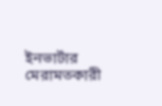ইনভার্টার মেরামতকারী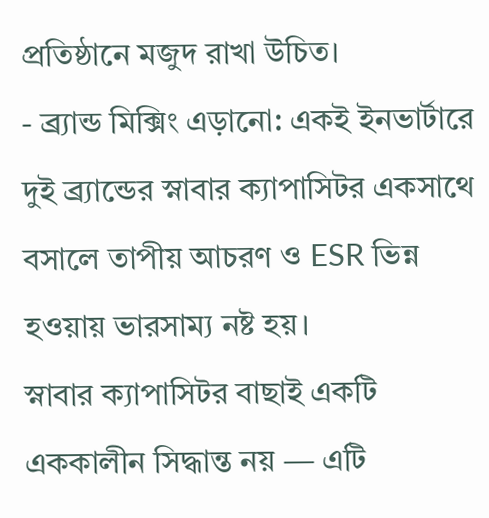প্রতিষ্ঠানে মজুদ রাখা উচিত।
- ব্র্যান্ড মিক্সিং এড়ানো: একই ইনভার্টারে দুই ব্র্যান্ডের স্নাবার ক্যাপাসিটর একসাথে বসালে তাপীয় আচরণ ও ESR ভিন্ন হওয়ায় ভারসাম্য নষ্ট হয়।
স্নাবার ক্যাপাসিটর বাছাই একটি এককালীন সিদ্ধান্ত নয় — এটি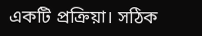একটি প্রক্রিয়া। সঠিক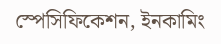স্পেসিফিকেশন, ইনকামিং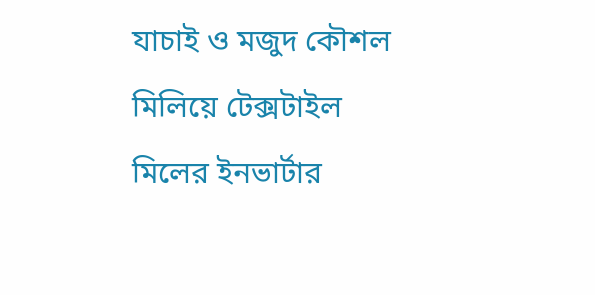যাচাই ও মজুদ কৌশল মিলিয়ে টেক্সটাইল মিলের ইনভার্টার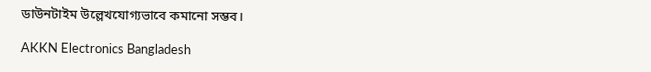ডাউনটাইম উল্লেখযোগ্যভাবে কমানো সম্ভব।

AKKN Electronics Bangladesh